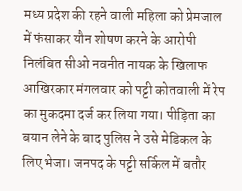मध्य प्रदेश की रहने वाली महिला को प्रेमजाल में फंसाकर यौन शोषण करने के आरोपी निलंबित सीओ नवनीत नायक के खिलाफ आखिरकार मंगलवार को पट्टी कोतवाली में रेप का मुकदमा दर्ज कर लिया गया। पीड़िता का बयान लेने के बाद पुलिस ने उसे मेडिकल के लिए भेजा। जनपद के पट्टी सर्किल में बतौर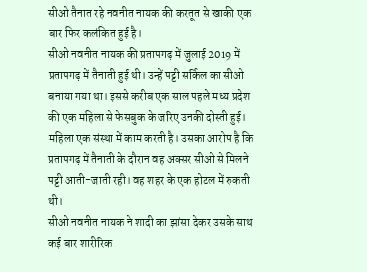सीओ तैनात रहे नवनीत नायक की करतूत से खाकी एक बार फिर कलंकित हुई है।
सीओ नवनीत नायक की प्रतापगढ़ में जुलाई 2019 में प्रतापगढ़ में तैनाती हुई थी। उन्हें पट्टी सर्किल का सीओ बनाया गया था। इससे करीब एक साल पहले मध्य प्रदेश की एक महिला से फेसबुक के जरिए उनकी दोस्ती हुई। महिला एक संस्था में काम करती है। उसका आरोप है कि प्रतापगढ़ में तैनाती के दौरान वह अक्सर सीओ से मिलने पट्टी आती-जाती रही। वह शहर के एक होटल में रुकती थी।
सीओ नवनीत नायक ने शादी का झांसा देकर उसके साथ कई बार शारीरिक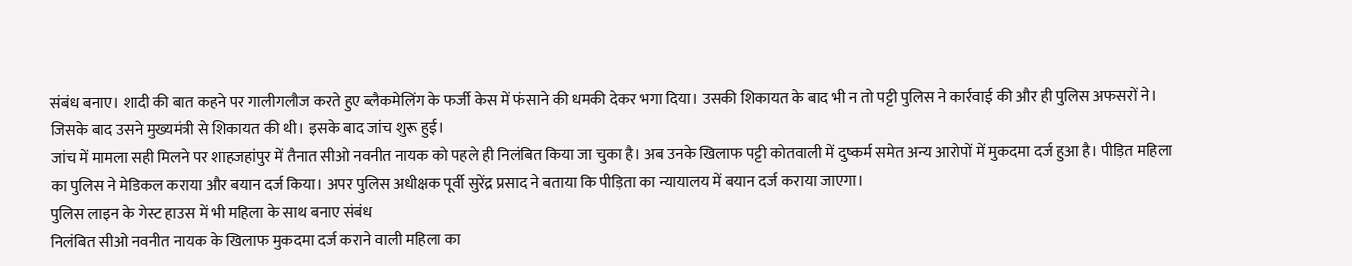संबंध बनाए। शादी की बात कहने पर गालीगलौज करते हुए ब्लैकमेलिंग के फर्जी केस में फंसाने की धमकी देकर भगा दिया। उसकी शिकायत के बाद भी न तो पट्टी पुलिस ने कार्रवाई की और ही पुलिस अफसरों ने। जिसके बाद उसने मुख्यमंत्री से शिकायत की थी। इसके बाद जांच शुरू हुई।
जांच में मामला सही मिलने पर शाहजहांपुर में तैनात सीओ नवनीत नायक को पहले ही निलंबित किया जा चुका है। अब उनके खिलाफ पट्टी कोतवाली में दुष्कर्म समेत अन्य आरोपों में मुकदमा दर्ज हुआ है। पीड़ित महिला का पुलिस ने मेडिकल कराया और बयान दर्ज किया। अपर पुलिस अधीक्षक पूर्वी सुरेंद्र प्रसाद ने बताया कि पीड़िता का न्यायालय में बयान दर्ज कराया जाएगा।
पुलिस लाइन के गेस्ट हाउस में भी महिला के साथ बनाए संबंध
निलंबित सीओ नवनीत नायक के खिलाफ मुकदमा दर्ज कराने वाली महिला का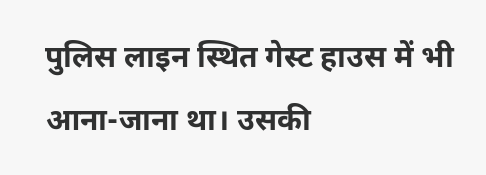पुलिस लाइन स्थित गेस्ट हाउस में भी आना-जाना था। उसकी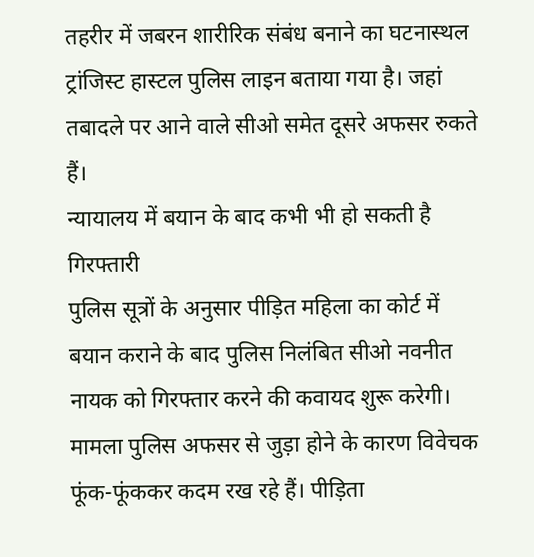तहरीर में जबरन शारीरिक संबंध बनाने का घटनास्थल ट्रांजिस्ट हास्टल पुलिस लाइन बताया गया है। जहां तबादले पर आने वाले सीओ समेत दूसरे अफसर रुकते हैं।
न्यायालय में बयान के बाद कभी भी हो सकती है गिरफ्तारी
पुलिस सूत्रों के अनुसार पीड़ित महिला का कोर्ट में बयान कराने के बाद पुलिस निलंबित सीओ नवनीत नायक को गिरफ्तार करने की कवायद शुरू करेगी। मामला पुलिस अफसर से जुड़ा होने के कारण विवेचक फूंक-फूंककर कदम रख रहे हैं। पीड़िता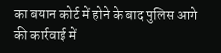का बयान कोर्ट में होने के बाद पुलिस आगे की कार्रवाई में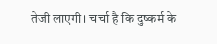तेजी लाएगी। चर्चा है कि दुष्कर्म के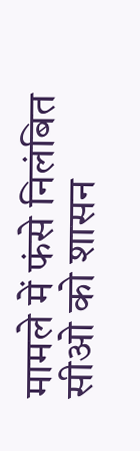मामले में फंसे निलंबित सीओ को शासन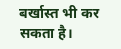बर्खास्त भी कर सकता है।